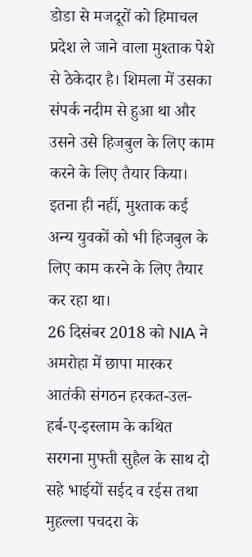डोडा से मजदूरों को हिमाचल प्रदेश ले जाने वाला मुश्ताक पेशे से ठेकेदार है। शिमला में उसका संपर्क नदीम से हुआ था और उसने उसे हिजबुल के लिए काम करने के लिए तैयार किया। इतना ही नहीं, मुश्ताक कई अन्य युवकों को भी हिजबुल के लिए काम करने के लिए तैयार कर रहा था।
26 दिसंबर 2018 को NIA ने अमरोहा में छापा मारकर आतंकी संगठन हरकत-उल-हर्ब-ए-इस्लाम के कथित सरगना मुफ्ती सुहैल के साथ दो सहे भाईयों सईद व रईस तथा मुहल्ला पचदरा के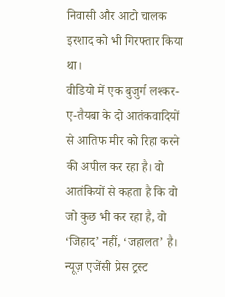निवासी और आटो चालक इरशाद को भी गिरफ्तार किया था।
वीडियो में एक बुजुर्ग लश्कर-ए-तैयबा के दो आतंकवादियों से आतिफ मीर को रिहा करने की अपील कर रहा है। वो आतंकियों से कहता है कि वो जो कुछ भी कर रहा है, वो ‘जिहाद’ नहीं, ‘जहालत’ है।
न्यूज़ एजेंसी प्रेस ट्रस्ट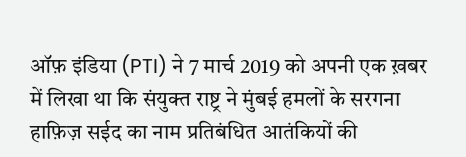ऑफ़ इंडिया (PTI) ने 7 मार्च 2019 को अपनी एक ख़बर में लिखा था कि संयुक्त राष्ट्र ने मुंबई हमलों के सरगना हाफ़िज़ सईद का नाम प्रतिबंधित आतंकियों की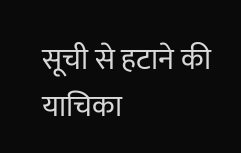सूची से हटाने की याचिका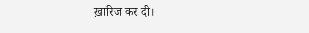ख़ारिज कर दी।